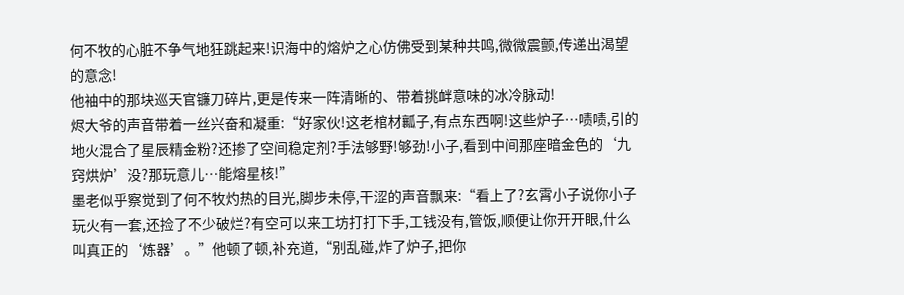何不牧的心脏不争气地狂跳起来!识海中的熔炉之心仿佛受到某种共鸣,微微震颤,传递出渴望的意念!
他袖中的那块巡天官镰刀碎片,更是传来一阵清晰的、带着挑衅意味的冰冷脉动!
烬大爷的声音带着一丝兴奋和凝重:“好家伙!这老棺材瓤子,有点东西啊!这些炉子…啧啧,引的地火混合了星辰精金粉?还掺了空间稳定剂?手法够野!够劲!小子,看到中间那座暗金色的‘九窍烘炉’没?那玩意儿…能熔星核!”
墨老似乎察觉到了何不牧灼热的目光,脚步未停,干涩的声音飘来:“看上了?玄霄小子说你小子玩火有一套,还捡了不少破烂?有空可以来工坊打打下手,工钱没有,管饭,顺便让你开开眼,什么叫真正的‘炼器’。”他顿了顿,补充道,“别乱碰,炸了炉子,把你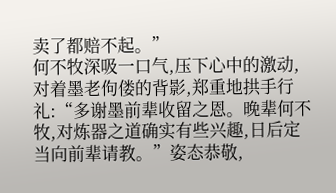卖了都赔不起。”
何不牧深吸一口气,压下心中的激动,对着墨老佝偻的背影,郑重地拱手行礼:“多谢墨前辈收留之恩。晚辈何不牧,对炼器之道确实有些兴趣,日后定当向前辈请教。”姿态恭敬,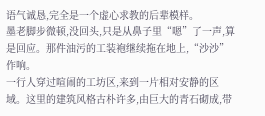语气诚恳,完全是一个虚心求教的后辈模样。
墨老脚步微顿,没回头,只是从鼻子里“嗯”了一声,算是回应。那件油污的工装袍继续拖在地上,“沙沙”作响。
一行人穿过喧闹的工坊区,来到一片相对安静的区域。这里的建筑风格古朴许多,由巨大的青石砌成,带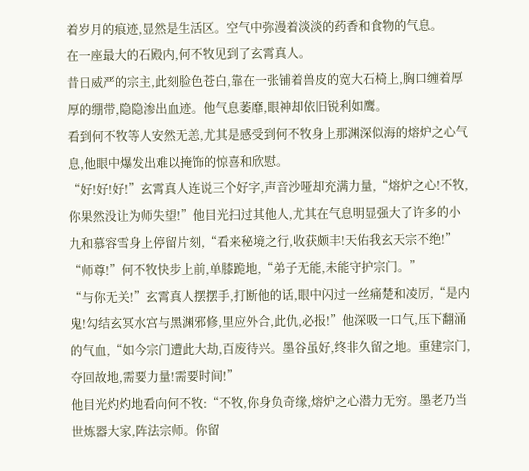着岁月的痕迹,显然是生活区。空气中弥漫着淡淡的药香和食物的气息。
在一座最大的石殿内,何不牧见到了玄霄真人。
昔日威严的宗主,此刻脸色苍白,靠在一张铺着兽皮的宽大石椅上,胸口缠着厚厚的绷带,隐隐渗出血迹。他气息萎靡,眼神却依旧锐利如鹰。
看到何不牧等人安然无恙,尤其是感受到何不牧身上那渊深似海的熔炉之心气息,他眼中爆发出难以掩饰的惊喜和欣慰。
“好!好!好!”玄霄真人连说三个好字,声音沙哑却充满力量,“熔炉之心!不牧,你果然没让为师失望!”他目光扫过其他人,尤其在气息明显强大了许多的小九和慕容雪身上停留片刻,“看来秘境之行,收获颇丰!天佑我玄天宗不绝!”
“师尊!”何不牧快步上前,单膝跪地,“弟子无能,未能守护宗门。”
“与你无关!”玄霄真人摆摆手,打断他的话,眼中闪过一丝痛楚和凌厉,“是内鬼!勾结玄冥水宫与黑渊邪修,里应外合,此仇,必报!”他深吸一口气,压下翻涌的气血,“如今宗门遭此大劫,百废待兴。墨谷虽好,终非久留之地。重建宗门,夺回故地,需要力量!需要时间!”
他目光灼灼地看向何不牧:“不牧,你身负奇缘,熔炉之心潜力无穷。墨老乃当世炼器大家,阵法宗师。你留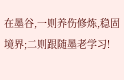在墨谷,一则养伤修炼,稳固境界;二则跟随墨老学习!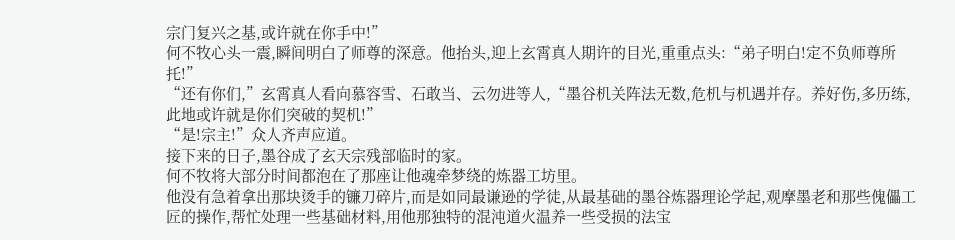宗门复兴之基,或许就在你手中!”
何不牧心头一震,瞬间明白了师尊的深意。他抬头,迎上玄霄真人期许的目光,重重点头:“弟子明白!定不负师尊所托!”
“还有你们,”玄霄真人看向慕容雪、石敢当、云勿进等人,“墨谷机关阵法无数,危机与机遇并存。养好伤,多历练,此地或许就是你们突破的契机!”
“是!宗主!”众人齐声应道。
接下来的日子,墨谷成了玄天宗残部临时的家。
何不牧将大部分时间都泡在了那座让他魂牵梦绕的炼器工坊里。
他没有急着拿出那块烫手的镰刀碎片,而是如同最谦逊的学徒,从最基础的墨谷炼器理论学起,观摩墨老和那些傀儡工匠的操作,帮忙处理一些基础材料,用他那独特的混沌道火温养一些受损的法宝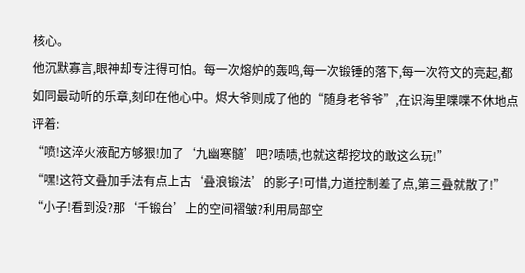核心。
他沉默寡言,眼神却专注得可怕。每一次熔炉的轰鸣,每一次锻锤的落下,每一次符文的亮起,都如同最动听的乐章,刻印在他心中。烬大爷则成了他的“随身老爷爷”,在识海里喋喋不休地点评着:
“喷!这淬火液配方够狠!加了‘九幽寒髓’吧?啧啧,也就这帮挖坟的敢这么玩!”
“嘿!这符文叠加手法有点上古‘叠浪锻法’的影子!可惜,力道控制差了点,第三叠就散了!”
“小子!看到没?那‘千锻台’上的空间褶皱?利用局部空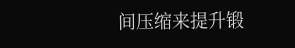间压缩来提升锻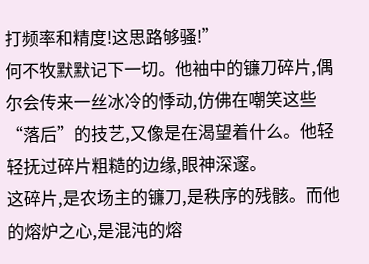打频率和精度!这思路够骚!”
何不牧默默记下一切。他袖中的镰刀碎片,偶尔会传来一丝冰冷的悸动,仿佛在嘲笑这些“落后”的技艺,又像是在渴望着什么。他轻轻抚过碎片粗糙的边缘,眼神深邃。
这碎片,是农场主的镰刀,是秩序的残骸。而他的熔炉之心,是混沌的熔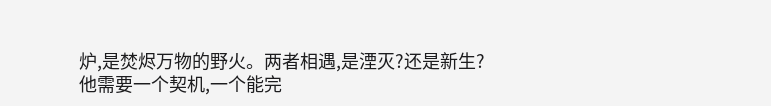炉,是焚烬万物的野火。两者相遇,是湮灭?还是新生?
他需要一个契机,一个能完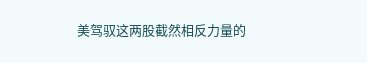美驾驭这两股截然相反力量的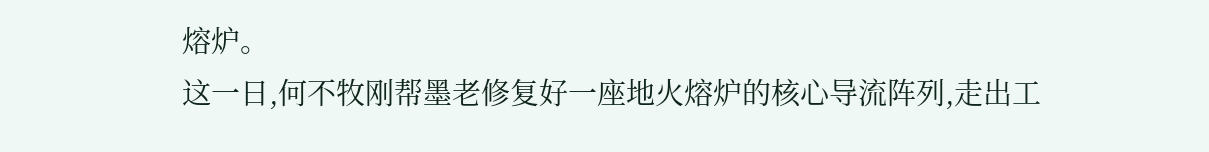熔炉。
这一日,何不牧刚帮墨老修复好一座地火熔炉的核心导流阵列,走出工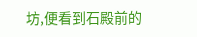坊,便看到石殿前的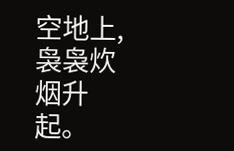空地上,袅袅炊烟升起。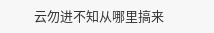云勿进不知从哪里搞来